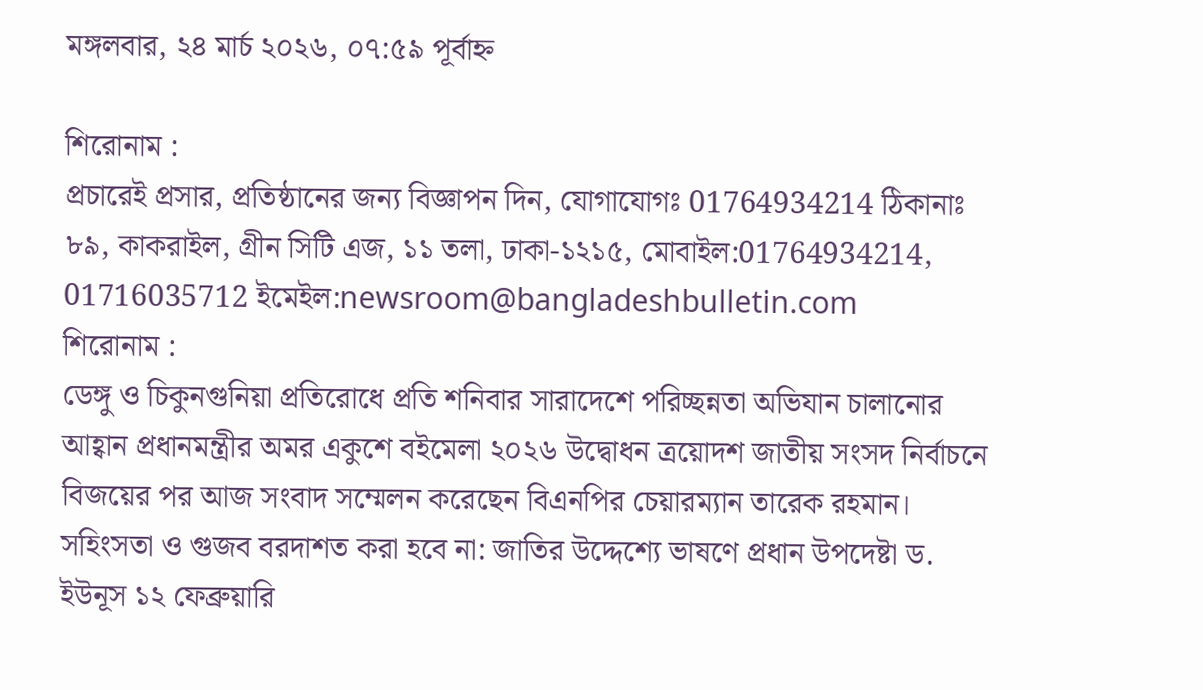মঙ্গলবার, ২৪ মার্চ ২০২৬, ০৭:৫৯ পূর্বাহ্ন

শিরোনাম :
প্রচারেই প্রসার, প্রতিষ্ঠানের জন্য বিজ্ঞাপন দিন, যোগাযোগঃ 01764934214 ঠিকানাঃ ৮৯, কাকরাইল, গ্রীন সিটি এজ, ১১ তলা, ঢাকা-১২১৫, মোবাইল:01764934214, 01716035712 ইমেইল:newsroom@bangladeshbulletin.com
শিরোনাম :
ডেঙ্গু ও চিকুনগুনিয়া প্রতিরোধে প্রতি শনিবার সারাদেশে পরিচ্ছন্নতা অভিযান চালানোর আহ্বান প্রধানমন্ত্রীর অমর একুশে বইমেলা ২০২৬ উদ্বোধন ত্রয়োদশ জাতীয় সংসদ নির্বাচনে বিজয়ের পর আজ সংবাদ সম্মেলন করেছেন বিএনপির চেয়ারম্যান তারেক রহমান। সহিংসতা ও গুজব বরদাশত করা হবে না: জাতির উদ্দেশ্যে ভাষণে প্রধান উপদেষ্টা ড. ইউনূস ১২ ফেব্রুয়ারি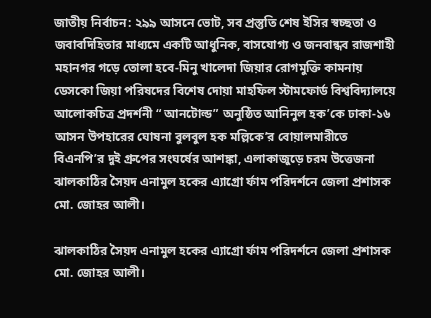জাতীয় নির্বাচন: ২৯৯ আসনে ভোট, সব প্রস্তুতি শেষ ইসির স্বচ্ছতা ও জবাবদিহিতার মাধ্যমে একটি আধুনিক, বাসযোগ্য ও জনবান্ধব রাজশাহী মহানগর গড়ে তোলা হবে-মিনু খালেদা জিয়ার রোগমুক্তি কামনায় ডেসকো জিয়া পরিষদের বিশেষ দোয়া মাহফিল স্টামফোর্ড বিশ্ববিদ্যালয়ে  আলোকচিত্র প্রদর্শনী “ আনটোল্ড” অনুষ্ঠিত আনিনুল হক’কে ঢাকা-১৬ আসন উপহারের ঘোষনা বুলবুল হক মল্লিকে’র বোয়ালমারীতে বিএনপি’র দুই গ্রুপের সংঘর্ষের আশঙ্কা, এলাকাজুড়ে চরম উত্তেজনা
ঝালকাঠির সৈয়দ এনামুল হকের এ্যাগ্রো র্ফাম পরিদর্শনে জেলা প্রশাসক মো. জোহর আলী।

ঝালকাঠির সৈয়দ এনামুল হকের এ্যাগ্রো র্ফাম পরিদর্শনে জেলা প্রশাসক মো. জোহর আলী।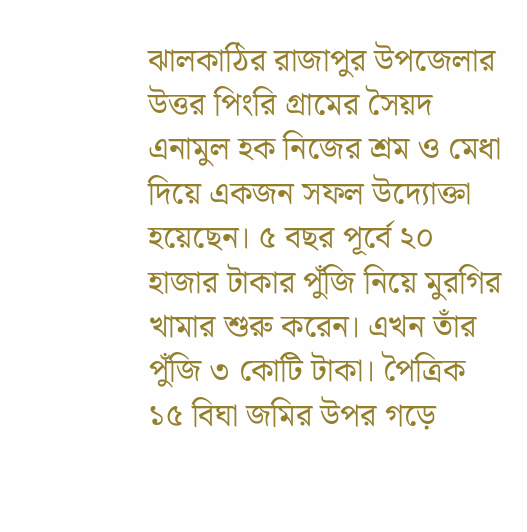ঝালকাঠির রাজাপুর উপজেলার উত্তর পিংরি গ্রামের সৈয়দ এনামুল হক নিজের শ্রম ও মেধা দিয়ে একজন সফল উদ্যোক্তা হয়েছেন। ৫ বছর পূর্বে ২০ হাজার টাকার পুঁজি নিয়ে মুরগির খামার শুরু করেন। এখন তাঁর পুঁজি ৩ কোটি টাকা। পৈত্রিক ১৫ বিঘা জমির উপর গড়ে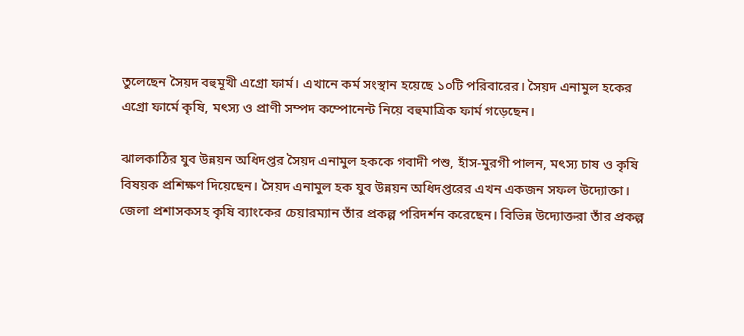তুলেছেন সৈয়দ বহুমূখী এগ্রো ফার্ম। এখানে কর্ম সংস্থান হয়েছে ১০টি পরিবারের। সৈয়দ এনামুল হকের এগ্রো ফার্মে কৃষি, মৎস্য ও প্রাণী সম্পদ কম্পোনেন্ট নিয়ে বহুমাত্রিক ফার্ম গড়েছেন।

ঝালকাঠির যুব উন্নয়ন অধিদপ্তর সৈয়দ এনামুল হককে গবাদী পশু, হাঁস-মুরগী পালন, মৎস্য চাষ ও কৃষি বিষয়ক প্রশিক্ষণ দিয়েছেন। সৈয়দ এনামুল হক যুব উন্নয়ন অধিদপ্তরের এখন একজন সফল উদ্যোক্তা। জেলা প্রশাসকসহ কৃষি ব্যাংকের চেয়ারম্যান তাঁর প্রকল্প পরিদর্শন করেছেন। বিভিন্ন উদ্যোক্তরা তাঁর প্রকল্প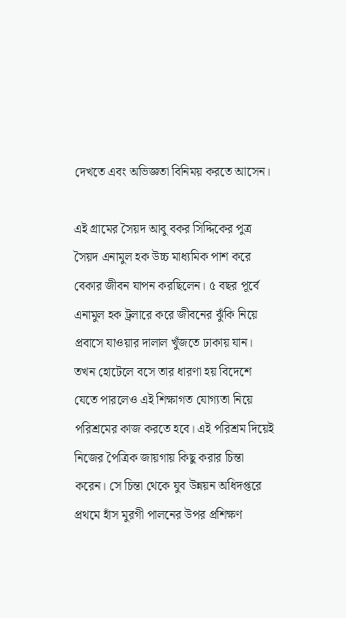দেখতে এবং অভিজ্ঞতা বিনিময় করতে আসেন।

এই গ্রামের সৈয়দ আবু বকর সিদ্দিকের পুত্র সৈয়দ এনামুল হক উচ্চ মাধ্যমিক পাশ করে বেকার জীবন যাপন করছিলেন। ৫ বছর পূর্বে এনামুল হক ট্রলারে করে জীবনের ঝুঁকি নিয়ে প্রবাসে যাওয়ার দালাল খুঁজতে ঢাকায় যান। তখন হোটেলে বসে তার ধারণা হয় বিদেশে যেতে পারলেও এই শিক্ষাগত যোগ্যতা নিয়ে পরিশ্রমের কাজ করতে হবে। এই পরিশ্রম দিয়েই নিজের পৈত্রিক জায়গায় কিছু করার চিন্তা করেন। সে চিন্তা থেকে যুব উন্নয়ন অধিদপ্তরে প্রথমে হাঁস মুরগী পালনের উপর প্রশিক্ষণ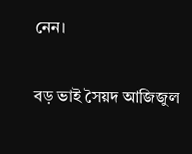নেন।

বড় ভাই সৈয়দ আজিজুল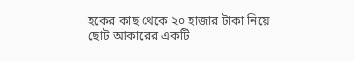হকের কাছ থেকে ২০ হাজার টাকা নিয়ে ছোট আকারের একটি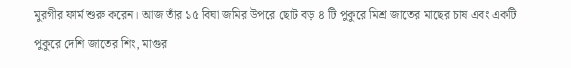মুরগীর ফার্ম শুরু করেন। আজ তাঁর ১৫ বিঘা জমির উপরে ছোট বড় ৪ টি পুকুরে মিশ্র জাতের মাছের চাষ এবং একটি পুকুরে দেশি জাতের শিং, মাগুর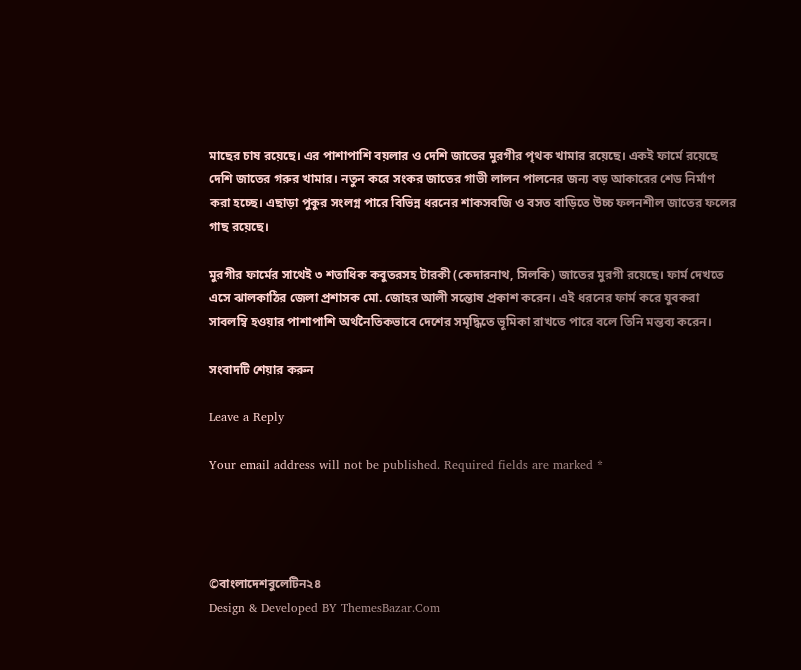মাছের চাষ রয়েছে। এর পাশাপাশি বয়লার ও দেশি জাতের মুরগীর পৃথক খামার রয়েছে। একই ফার্মে রয়েছে দেশি জাতের গরুর খামার। নতুন করে সংকর জাতের গাভী লালন পালনের জন্য বড় আকারের শেড নির্মাণ করা হচ্ছে। এছাড়া পুকুর সংলগ্ন পারে বিভিন্ন ধরনের শাকসবজি ও বসত বাড়িতে উচ্চ ফলনশীল জাতের ফলের গাছ রয়েছে।

মুরগীর ফার্মের সাথেই ৩ শতাধিক কবুতরসহ টারকী (কেদারনাথ, সিলকি) জাতের মুরগী রয়েছে। ফার্ম দেখতে এসে ঝালকাঠির জেলা প্রশাসক মো. জোহর আলী সন্তোষ প্রকাশ করেন। এই ধরনের ফার্ম করে যুবকরা সাবলম্বি হওয়ার পাশাপাশি অর্থনৈতিকভাবে দেশের সমৃদ্ধিতে ভূমিকা রাখতে পারে বলে তিনি মন্তব্য করেন।

সংবাদটি শেয়ার করুন

Leave a Reply

Your email address will not be published. Required fields are marked *




©বাংলাদেশবুলেটিন২৪
Design & Developed BY ThemesBazar.Com